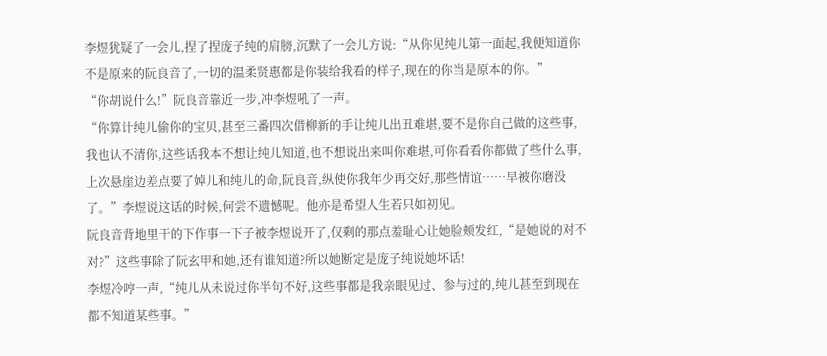李煜犹疑了一会儿,捏了捏庞子纯的肩膀,沉默了一会儿方说:“从你见纯儿第一面起,我便知道你不是原来的阮良音了,一切的温柔贤惠都是你装给我看的样子,现在的你当是原本的你。”
“你胡说什么!”阮良音靠近一步,冲李煜吼了一声。
“你算计纯儿偷你的宝贝,甚至三番四次借柳新的手让纯儿出丑难堪,要不是你自己做的这些事,我也认不清你,这些话我本不想让纯儿知道,也不想说出来叫你难堪,可你看看你都做了些什么事,上次悬崖边差点要了婥儿和纯儿的命,阮良音,纵使你我年少再交好,那些情谊……早被你磨没了。”李煜说这话的时候,何尝不遗憾呢。他亦是希望人生若只如初见。
阮良音背地里干的下作事一下子被李煜说开了,仅剩的那点羞耻心让她脸颊发红,“是她说的对不对?”这些事除了阮玄甲和她,还有谁知道?所以她断定是庞子纯说她坏话!
李煜冷哼一声,“纯儿从未说过你半句不好,这些事都是我亲眼见过、参与过的,纯儿甚至到现在都不知道某些事。”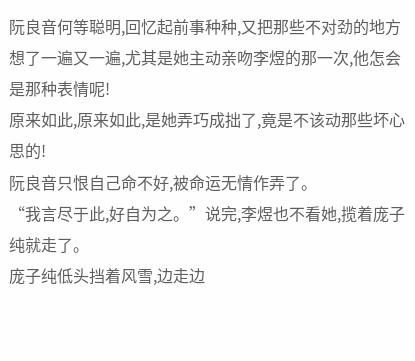阮良音何等聪明,回忆起前事种种,又把那些不对劲的地方想了一遍又一遍,尤其是她主动亲吻李煜的那一次,他怎会是那种表情呢!
原来如此,原来如此,是她弄巧成拙了,竟是不该动那些坏心思的!
阮良音只恨自己命不好,被命运无情作弄了。
“我言尽于此,好自为之。”说完,李煜也不看她,揽着庞子纯就走了。
庞子纯低头挡着风雪,边走边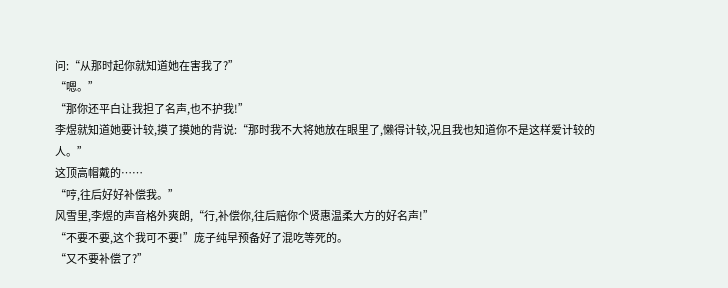问:“从那时起你就知道她在害我了?”
“嗯。”
“那你还平白让我担了名声,也不护我!”
李煜就知道她要计较,摸了摸她的背说:“那时我不大将她放在眼里了,懒得计较,况且我也知道你不是这样爱计较的人。”
这顶高帽戴的……
“哼,往后好好补偿我。”
风雪里,李煜的声音格外爽朗,“行,补偿你,往后赔你个贤惠温柔大方的好名声!”
“不要不要,这个我可不要!”庞子纯早预备好了混吃等死的。
“又不要补偿了?”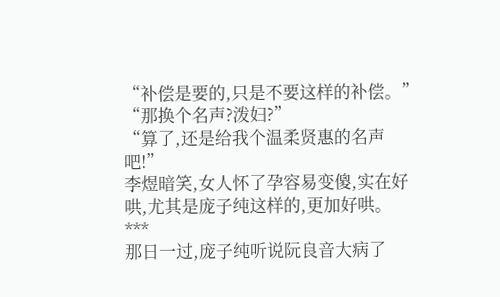“补偿是要的,只是不要这样的补偿。”
“那换个名声?泼妇?”
“算了,还是给我个温柔贤惠的名声吧!”
李煜暗笑,女人怀了孕容易变傻,实在好哄,尤其是庞子纯这样的,更加好哄。
***
那日一过,庞子纯听说阮良音大病了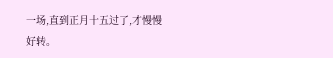一场,直到正月十五过了,才慢慢好转。